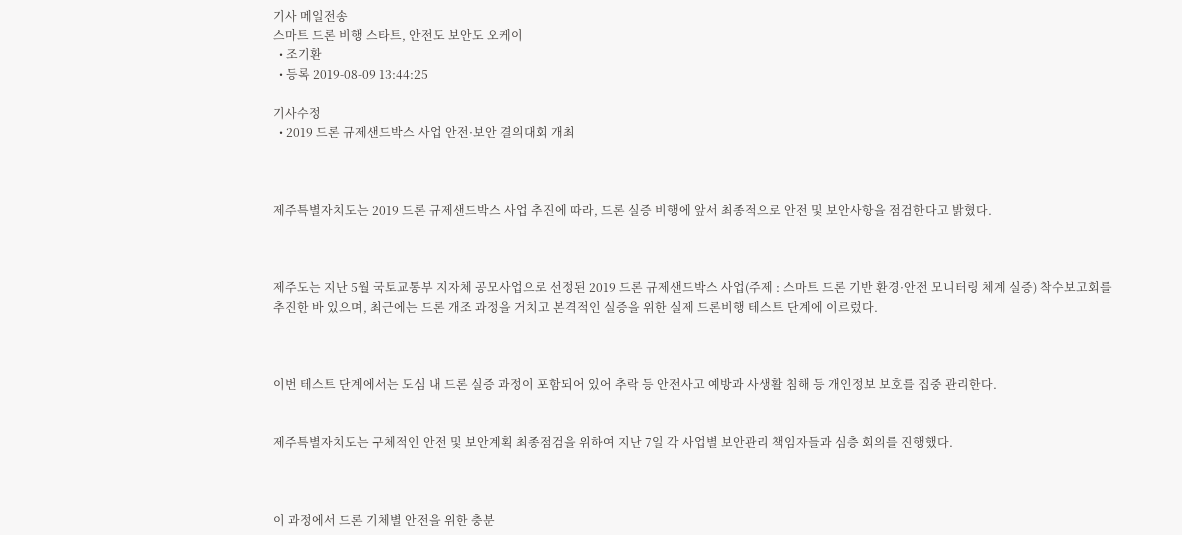기사 메일전송
스마트 드론 비행 스타트, 안전도 보안도 오케이
  • 조기환
  • 등록 2019-08-09 13:44:25

기사수정
  • 2019 드론 규제샌드박스 사업 안전·보안 결의대회 개최



제주특별자치도는 2019 드론 규제샌드박스 사업 추진에 따라, 드론 실증 비행에 앞서 최종적으로 안전 및 보안사항을 점검한다고 밝혔다.



제주도는 지난 5월 국토교통부 지자체 공모사업으로 선정된 2019 드론 규제샌드박스 사업(주제 : 스마트 드론 기반 환경·안전 모니터링 체계 실증) 착수보고회를 추진한 바 있으며, 최근에는 드론 개조 과정을 거치고 본격적인 실증을 위한 실제 드론비행 테스트 단계에 이르렀다.



이번 테스트 단계에서는 도심 내 드론 실증 과정이 포함되어 있어 추락 등 안전사고 예방과 사생활 침해 등 개인정보 보호를 집중 관리한다.


제주특별자치도는 구체적인 안전 및 보안계획 최종점검을 위하여 지난 7일 각 사업별 보안관리 책임자들과 심층 회의를 진행했다.



이 과정에서 드론 기체별 안전을 위한 충분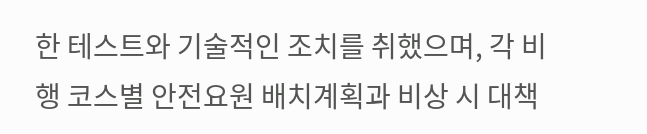한 테스트와 기술적인 조치를 취했으며, 각 비행 코스별 안전요원 배치계획과 비상 시 대책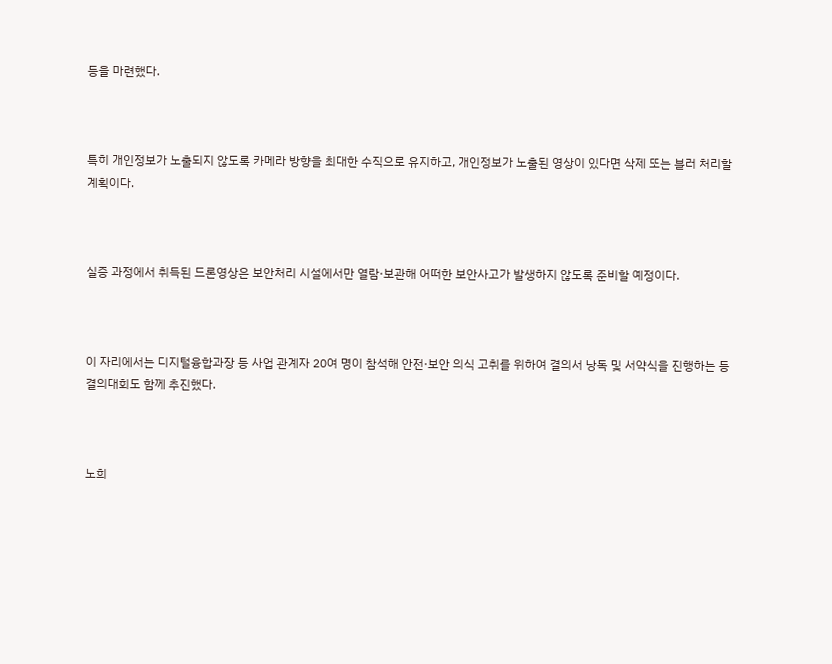등을 마련했다.



특히 개인정보가 노출되지 않도록 카메라 방향을 최대한 수직으로 유지하고, 개인정보가 노출된 영상이 있다면 삭제 또는 블러 처리할 계획이다.



실증 과정에서 취득된 드론영상은 보안처리 시설에서만 열람·보관해 어떠한 보안사고가 발생하지 않도록 준비할 예정이다.



이 자리에서는 디지털융합과장 등 사업 관계자 20여 명이 참석해 안전·보안 의식 고취를 위하여 결의서 낭독 및 서약식을 진행하는 등 결의대회도 함께 추진했다.



노희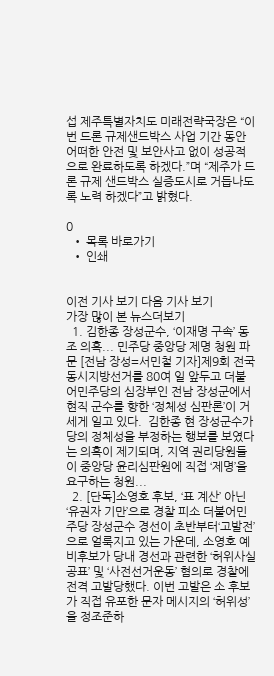섭 제주특별자치도 미래전략국장은 “이번 드론 규제샌드박스 사업 기간 동안 어떠한 안전 및 보안사고 없이 성공적으로 완료하도록 하겠다.”며 “제주가 드론 규제 샌드박스 실증도시로 거듭나도록 노력 하겠다”고 밝혔다.

0
  • 목록 바로가기
  • 인쇄


이전 기사 보기 다음 기사 보기
가장 많이 본 뉴스더보기
  1. 김한종 장성군수, ‘이재명 구속’ 동조 의혹... 민주당 중앙당 제명 청원 파문 [전남 장성=서민철 기자]제9회 전국동시지방선거를 80여 일 앞두고 더불어민주당의 심장부인 전남 장성군에서 현직 군수를 향한 ‘정체성 심판론’이 거세게 일고 있다.  김한종 현 장성군수가 당의 정체성을 부정하는 행보를 보였다는 의혹이 제기되며, 지역 권리당원들이 중앙당 윤리심판원에 직접 ‘제명’을 요구하는 청원...
  2. [단독]소영호 후보, ‘표 계산’ 아닌 ‘유권자 기만’으로 경찰 피소 더불어민주당 장성군수 경선이 초반부터‘고발전’으로 얼룩지고 있는 가운데, 소영호 예비후보가 당내 경선과 관련한 ‘허위사실 공표’ 및 ‘사전선거운동’ 혐의로 경찰에 전격 고발당했다. 이번 고발은 소 후보가 직접 유포한 문자 메시지의 ‘허위성’을 정조준하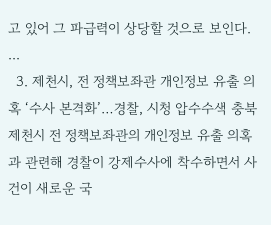고 있어 그 파급력이 상당할 것으로 보인다. ...
  3. 제천시, 전 정책보좌관 개인정보 유출 의혹 ‘수사 본격화’…경찰, 시청 압수수색 충북 제천시 전 정책보좌관의 개인정보 유출 의혹과 관련해 경찰이 강제수사에 착수하면서 사건이 새로운 국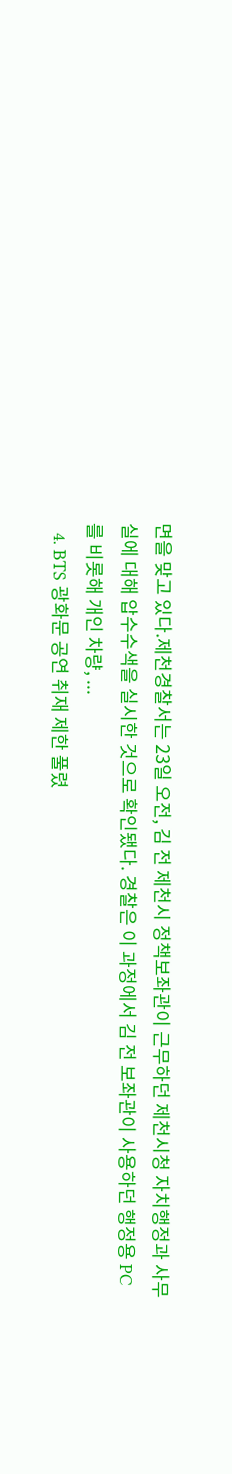면을 맞고 있다.제천경찰서는 23일 오전, 김 전 제천시 정책보좌관이 근무하던 제천시청 자치행정과 사무실에 대해 압수수색을 실시한 것으로 확인됐다. 경찰은 이 과정에서 김 전 보좌관이 사용하던 행정용 PC를 비롯해 개인 차량, ...
  4. BTS 광화문 공연 취재 제한 풀렸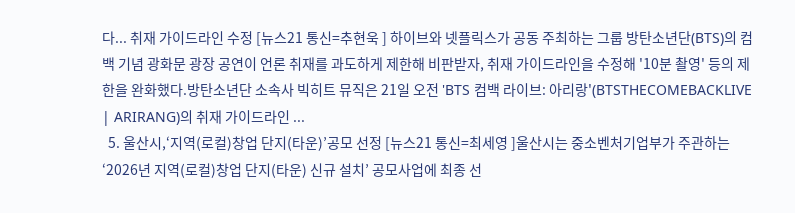다... 취재 가이드라인 수정 [뉴스21 통신=추현욱 ] 하이브와 넷플릭스가 공동 주최하는 그룹 방탄소년단(BTS)의 컴백 기념 광화문 광장 공연이 언론 취재를 과도하게 제한해 비판받자, 취재 가이드라인을 수정해 '10분 촬영' 등의 제한을 완화했다.방탄소년단 소속사 빅히트 뮤직은 21일 오전 'BTS 컴백 라이브: 아리랑'(BTSTHECOMEBACKLIVE | ARIRANG)의 취재 가이드라인 ...
  5. 울산시,‘지역(로컬)창업 단지(타운)’공모 선정 [뉴스21 통신=최세영 ]울산시는 중소벤처기업부가 주관하는 ‘2026년 지역(로컬)창업 단지(타운) 신규 설치’ 공모사업에 최종 선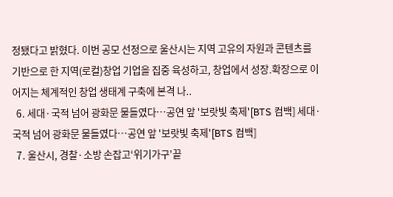정됐다고 밝혔다. 이번 공모 선정으로 울산시는 지역 고유의 자원과 콘텐츠를 기반으로 한 지역(로컬)창업 기업을 집중 육성하고, 창업에서 성장․확장으로 이어지는 체계적인 창업 생태계 구축에 본격 나..
  6. 세대·국적 넘어 광화문 물들였다…공연 앞 '보랏빛 축제'[BTS 컴백] 세대·국적 넘어 광화문 물들였다…공연 앞 '보랏빛 축제'[BTS 컴백]
  7. 울산시, 경찰·소방 손잡고‘위기가구’끝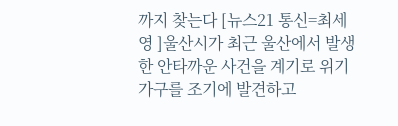까지 찾는다 [뉴스21 통신=최세영 ]울산시가 최근 울산에서 발생한 안타까운 사건을 계기로 위기가구를 조기에 발견하고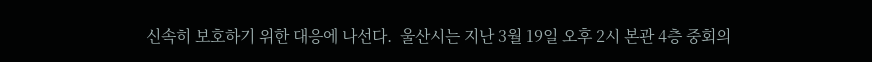신속히 보호하기 위한 대응에 나선다.  울산시는 지난 3월 19일 오후 2시 본관 4층 중회의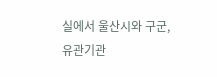실에서 울산시와 구군, 유관기관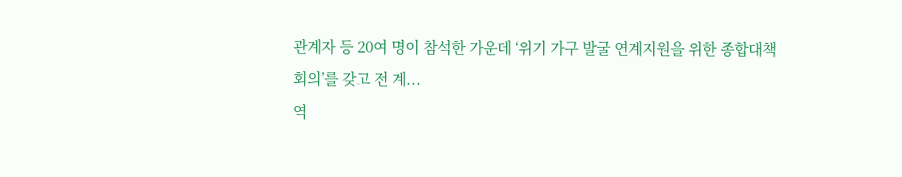관계자 등 20여 명이 참석한 가운데 ‘위기 가구 발굴 연계지원을 위한 종합대책회의’를 갖고 전 계...
역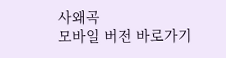사왜곡
모바일 버전 바로가기